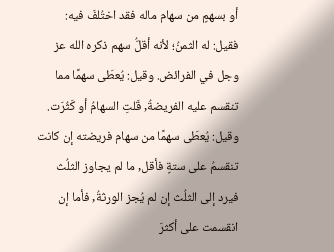أو بسهمٍ من سهام ماله فقد اختُلفَ فيه:
فقيل: له الثمنُ؛ لأنه أقلُّ سهم ذكره الله عز وجل في الفرائض. وقيل: يُعطَى سهمًا مما تنقسم عليه الفريضةُ, قَلتِ السهامُ أو كَثُرَت. وقيل: يُعطَى سهمًا من سهام فريضته إن كانت تنقسمُ على ستةٍ فأقل, ما لم يجاوز الثلُث فيرد إلى الثلُث إن لم يُجز الورثةُ, فأما إن انقسمت على أكثرَ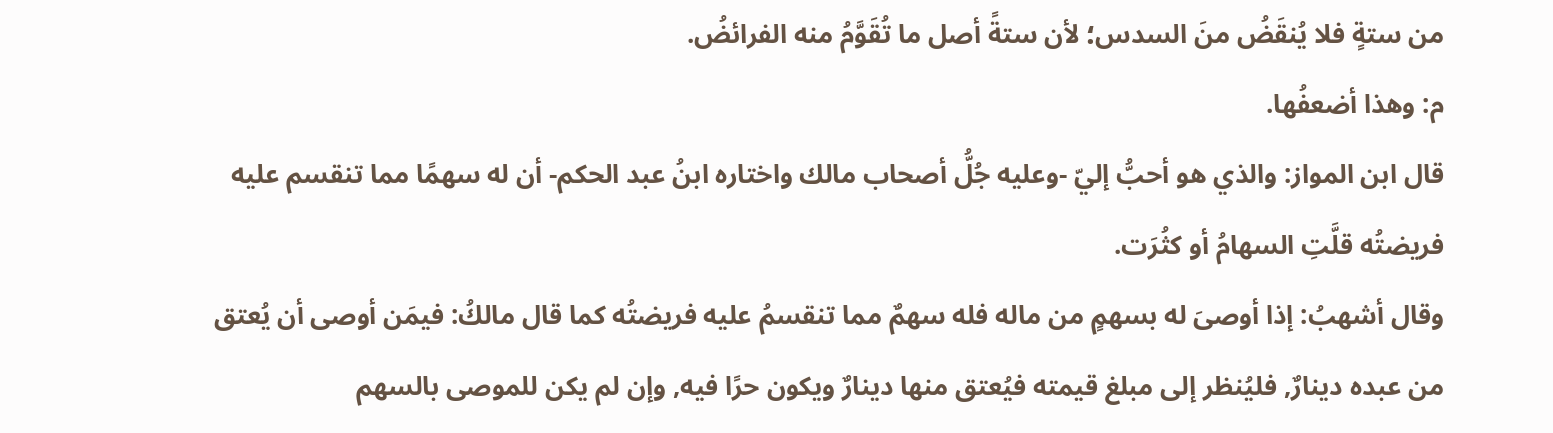من ستةٍ فلا يُنقَضُ منَ السدس؛ لأن ستةً أصل ما تُقَوَّمُ منه الفرائضُ.
م: وهذا أضعفُها.
قال ابن المواز: والذي هو أحبُّ إليّ -وعليه جُلُّ أصحاب مالك واختاره ابنُ عبد الحكم- أن له سهمًا مما تنقسم عليه فريضتُه قلَّتِ السهامُ أو كثُرَت.
وقال أشهبُ: إذا أوصىَ له بسهمٍ من ماله فله سهمٌ مما تنقسمُ عليه فريضتُه كما قال مالكُ: فيمَن أوصى أن يُعتق من عبده دينارٌ, فليُنظر إلى مبلغ قيمته فيُعتق منها دينارٌ ويكون حرًا فيه, وإن لم يكن للموصى بالسهم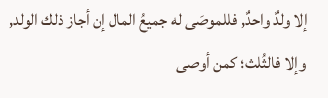إلا ولدٌ واحدٌ, فللموصَى له جميعُ المال إن أجاز ذلك الولد, وإلا فالثُلث؛ كمن أوصى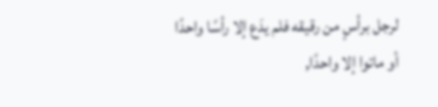لرجل برأسٍ من رقيقه فلم يدَع إلا رأسًا واحدًا أو ماتوا إلا واحدًا,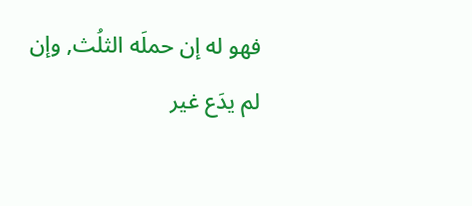فهو له إن حملَه الثلُث, وإن لم يدَع غير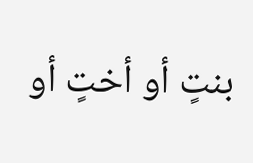بنتٍ أو أختٍ أو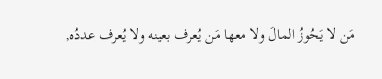مَن لا يَحُوزُ المالَ ولا معها مَن يُعرف بعينه ولا يُعرف عددُه,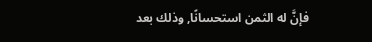فإنَّ له الثمن استحسانًا, وذلك بعد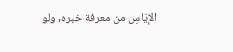الإيَاسِ من معرفة خبره, ولو